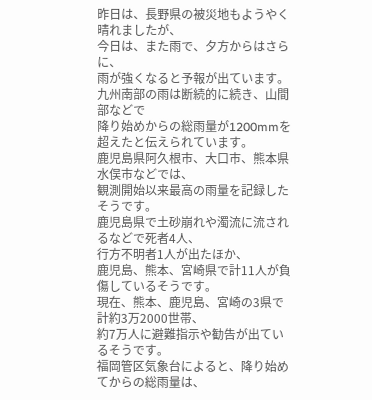昨日は、長野県の被災地もようやく晴れましたが、
今日は、また雨で、夕方からはさらに、
雨が強くなると予報が出ています。
九州南部の雨は断続的に続き、山間部などで
降り始めからの総雨量が1200mmを超えたと伝えられています。
鹿児島県阿久根市、大口市、熊本県水俣市などでは、
観測開始以来最高の雨量を記録したそうです。
鹿児島県で土砂崩れや濁流に流されるなどで死者4人、
行方不明者1人が出たほか、
鹿児島、熊本、宮崎県で計11人が負傷しているそうです。
現在、熊本、鹿児島、宮崎の3県で計約3万2000世帯、
約7万人に避難指示や勧告が出ているそうです。
福岡管区気象台によると、降り始めてからの総雨量は、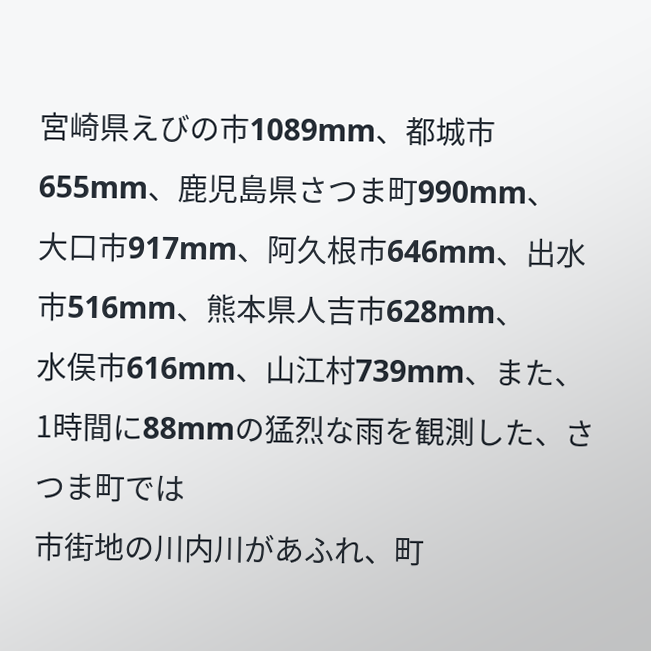宮崎県えびの市1089mm、都城市655mm、鹿児島県さつま町990mm、
大口市917mm、阿久根市646mm、出水市516mm、熊本県人吉市628mm、
水俣市616mm、山江村739mm、また、
1時間に88mmの猛烈な雨を観測した、さつま町では
市街地の川内川があふれ、町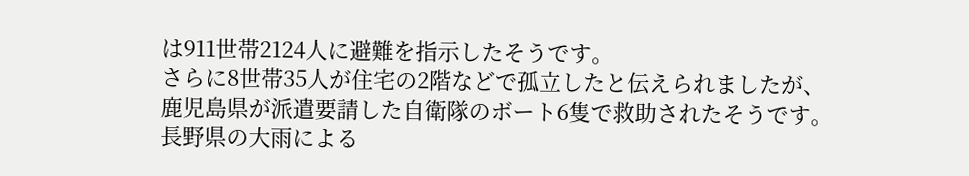は911世帯2124人に避難を指示したそうです。
さらに8世帯35人が住宅の2階などで孤立したと伝えられましたが、
鹿児島県が派遣要請した自衛隊のボート6隻で救助されたそうです。
長野県の大雨による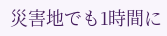災害地でも1時間に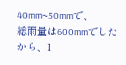40mm~50mmで、
総雨量は600mmでしたから、1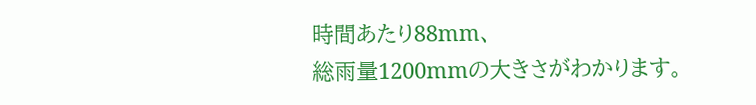時間あたり88mm、
総雨量1200mmの大きさがわかります。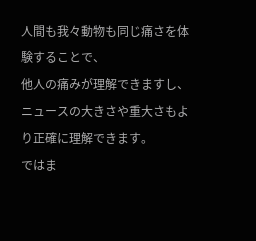人間も我々動物も同じ痛さを体験することで、
他人の痛みが理解できますし、
ニュースの大きさや重大さもより正確に理解できます。
ではま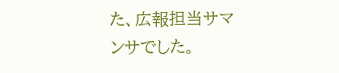た、広報担当サマンサでした。